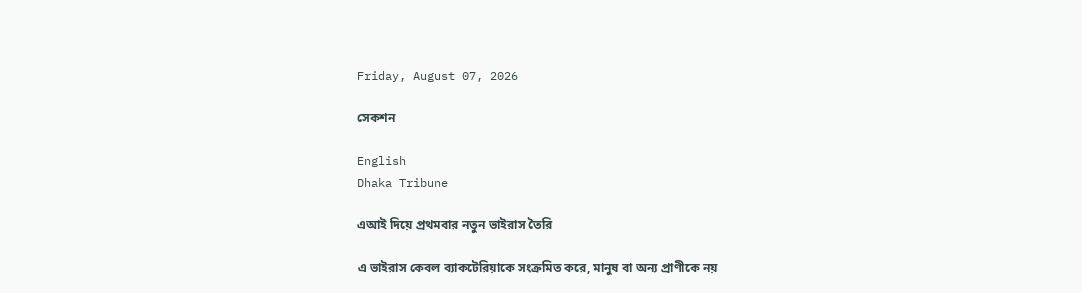Friday, August 07, 2026

সেকশন

English
Dhaka Tribune

এআই দিয়ে প্রথমবার নতুন ভাইরাস তৈরি

এ ভাইরাস কেবল ব্যাকটেরিয়াকে সংক্রমিত করে, মানুষ বা অন্য প্রাণীকে নয়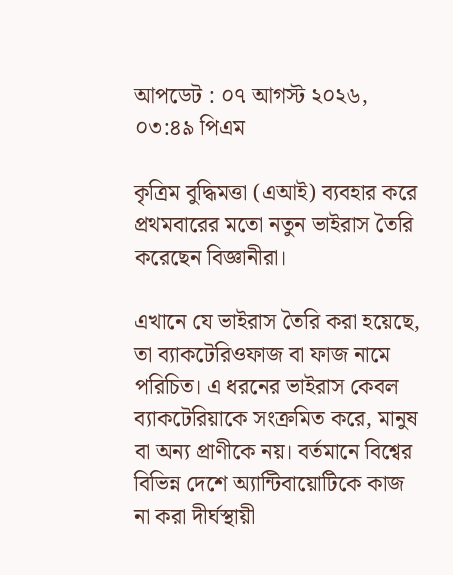আপডেট : ০৭ আগস্ট ২০২৬, ০৩:৪৯ পিএম

কৃত্রিম বুদ্ধিমত্তা (এআই) ব্যবহার করে প্রথমবারের মতো নতুন ভাইরাস তৈরি করেছেন বিজ্ঞানীরা।

এখানে যে ভাইরাস তৈরি করা হয়েছে, তা ব্যাকটেরিওফাজ বা ফাজ নামে পরিচিত। এ ধরনের ভাইরাস কেবল ব্যাকটেরিয়াকে সংক্রমিত করে, মানুষ বা অন্য প্রাণীকে নয়। বর্তমানে বিশ্বের বিভিন্ন দেশে অ্যান্টিবায়োটিকে কাজ না করা দীর্ঘস্থায়ী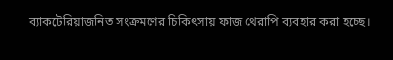ব্যাকটেরিয়াজনিত সংক্রমণের চিকিৎসায় ফাজ থেরাপি ব্যবহার করা হচ্ছে।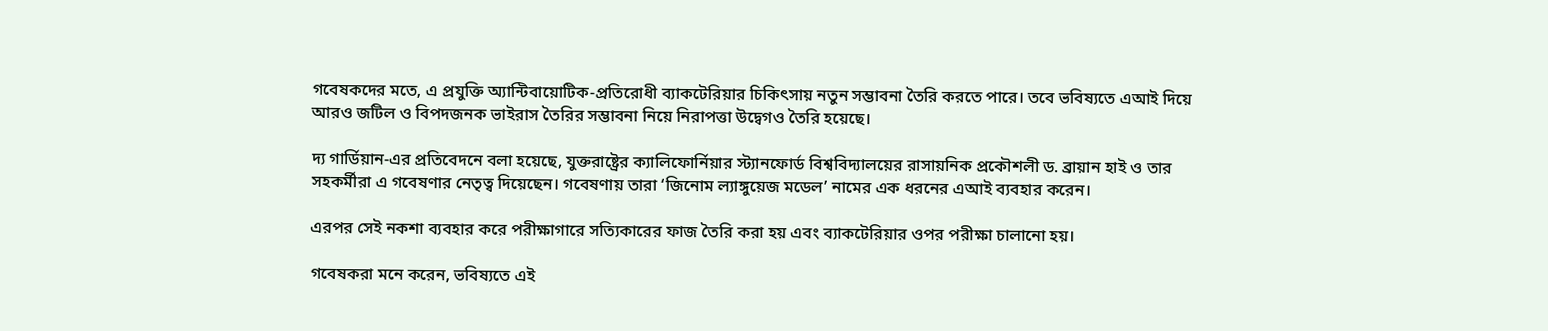গবেষকদের মতে, এ প্রযুক্তি অ্যান্টিবায়োটিক-প্রতিরোধী ব্যাকটেরিয়ার চিকিৎসায় নতুন সম্ভাবনা তৈরি করতে পারে। তবে ভবিষ্যতে এআই দিয়ে আরও জটিল ও বিপদজনক ভাইরাস তৈরির সম্ভাবনা নিয়ে নিরাপত্তা উদ্বেগও তৈরি হয়েছে।

দ্য গার্ডিয়ান-এর প্রতিবেদনে বলা হয়েছে, যুক্তরাষ্ট্রের ক্যালিফোর্নিয়ার স্ট্যানফোর্ড বিশ্ববিদ্যালয়ের রাসায়নিক প্রকৌশলী ড. ব্রায়ান হাই ও তার সহকর্মীরা এ গবেষণার নেতৃত্ব দিয়েছেন। গবেষণায় তারা ‘জিনোম ল্যাঙ্গুয়েজ মডেল’ নামের এক ধরনের এআই ব্যবহার করেন।

এরপর সেই নকশা ব্যবহার করে পরীক্ষাগারে সত্যিকারের ফাজ তৈরি করা হয় এবং ব্যাকটেরিয়ার ওপর পরীক্ষা চালানো হয়।

গবেষকরা মনে করেন, ভবিষ্যতে এই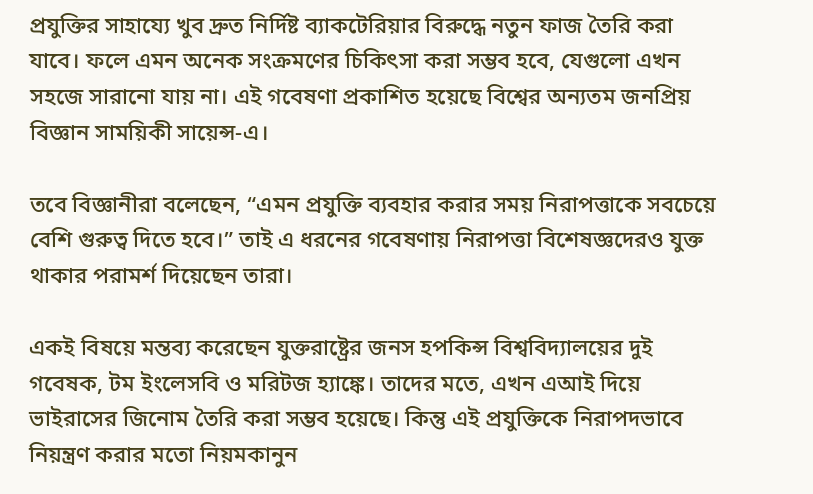প্রযুক্তির সাহায্যে খুব দ্রুত নির্দিষ্ট ব্যাকটেরিয়ার বিরুদ্ধে নতুন ফাজ তৈরি করা যাবে। ফলে এমন অনেক সংক্রমণের চিকিৎসা করা সম্ভব হবে, যেগুলো এখন সহজে সারানো যায় না। এই গবেষণা প্রকাশিত হয়েছে বিশ্বের অন্যতম জনপ্রিয় বিজ্ঞান সাময়িকী সায়েন্স-এ।

তবে বিজ্ঞানীরা বলেছেন, “এমন প্রযুক্তি ব্যবহার করার সময় নিরাপত্তাকে সবচেয়ে বেশি গুরুত্ব দিতে হবে।” তাই এ ধরনের গবেষণায় নিরাপত্তা বিশেষজ্ঞদেরও যুক্ত থাকার পরামর্শ দিয়েছেন তারা।

একই বিষয়ে মন্তব্য করেছেন যুক্তরাষ্ট্রের জনস হপকিন্স বিশ্ববিদ্যালয়ের দুই গবেষক, টম ইংলেসবি ও মরিটজ হ্যাঙ্কে। তাদের মতে, এখন এআই দিয়ে ভাইরাসের জিনোম তৈরি করা সম্ভব হয়েছে। কিন্তু এই প্রযুক্তিকে নিরাপদভাবে নিয়ন্ত্রণ করার মতো নিয়মকানুন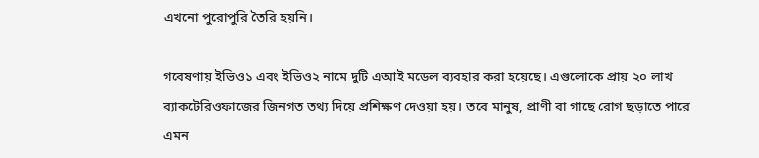এখনো পুরোপুরি তৈরি হয়নি।

গবেষণায় ইভিও১ এবং ইভিও২ নামে দুটি এআই মডেল ব্যবহার করা হয়েছে। এগুলোকে প্রায় ২০ লাখ ব্যাকটেরিওফাজের জিনগত তথ্য দিয়ে প্রশিক্ষণ দেওয়া হয়। তবে মানুষ, প্রাণী বা গাছে রোগ ছড়াতে পারে এমন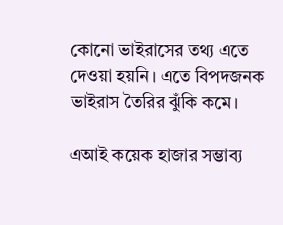কোনো ভাইরাসের তথ্য এতে দেওয়া হয়নি। এতে বিপদজনক ভাইরাস তৈরির ঝুঁকি কমে।

এআই কয়েক হাজার সম্ভাব্য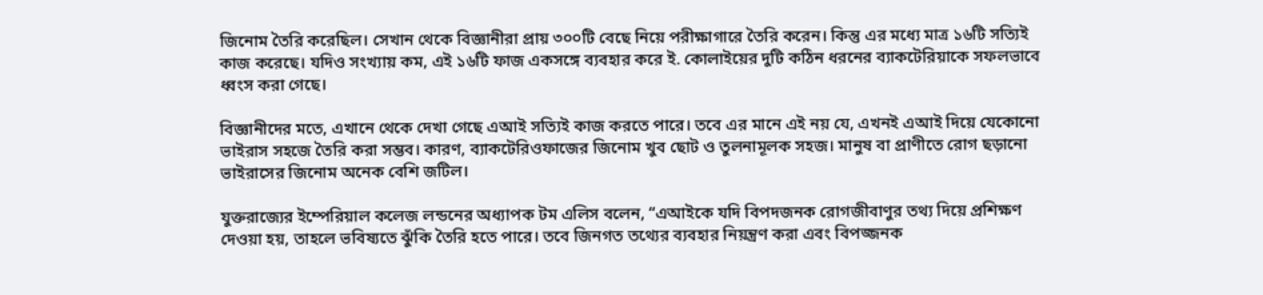জিনোম তৈরি করেছিল। সেখান থেকে বিজ্ঞানীরা প্রায় ৩০০টি বেছে নিয়ে পরীক্ষাগারে তৈরি করেন। কিন্তু এর মধ্যে মাত্র ১৬টি সত্যিই কাজ করেছে। যদিও সংখ্যায় কম, এই ১৬টি ফাজ একসঙ্গে ব্যবহার করে ই. কোলাইয়ের দুটি কঠিন ধরনের ব্যাকটেরিয়াকে সফলভাবে ধ্বংস করা গেছে।

বিজ্ঞানীদের মতে, এখানে থেকে দেখা গেছে এআই সত্যিই কাজ করতে পারে। তবে এর মানে এই নয় যে, এখনই এআই দিয়ে যেকোনো ভাইরাস সহজে তৈরি করা সম্ভব। কারণ, ব্যাকটেরিওফাজের জিনোম খুব ছোট ও তুলনামূলক সহজ। মানুষ বা প্রাণীতে রোগ ছড়ানো ভাইরাসের জিনোম অনেক বেশি জটিল।

যুক্তরাজ্যের ইম্পেরিয়াল কলেজ লন্ডনের অধ্যাপক টম এলিস বলেন, “এআইকে যদি বিপদজনক রোগজীবাণুর তথ্য দিয়ে প্রশিক্ষণ দেওয়া হয়, তাহলে ভবিষ্যতে ঝুঁকি তৈরি হতে পারে। তবে জিনগত তথ্যের ব্যবহার নিয়ন্ত্রণ করা এবং বিপজ্জনক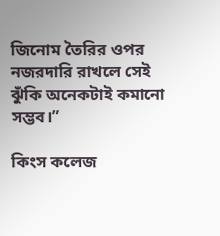জিনোম তৈরির ওপর নজরদারি রাখলে সেই ঝুঁকি অনেকটাই কমানো সম্ভব।”

কিংস কলেজ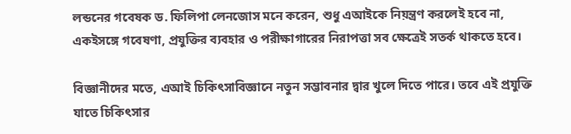লন্ডনের গবেষক ড. ফিলিপা লেনজোস মনে করেন, শুধু এআইকে নিয়ন্ত্রণ করলেই হবে না, একইসঙ্গে গবেষণা, প্রযুক্তির ব্যবহার ও পরীক্ষাগারের নিরাপত্তা সব ক্ষেত্রেই সতর্ক থাকতে হবে।

বিজ্ঞানীদের মতে, এআই চিকিৎসাবিজ্ঞানে নতুন সম্ভাবনার দ্বার খুলে দিতে পারে। তবে এই প্রযুক্তি যাতে চিকিৎসার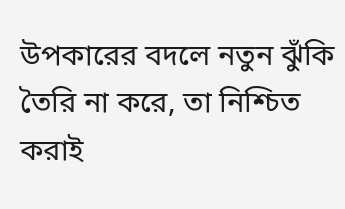উপকারের বদলে নতুন ঝুঁকি তৈরি না করে, তা নিশ্চিত করাই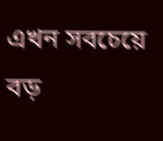এখন সবচেয়ে বড়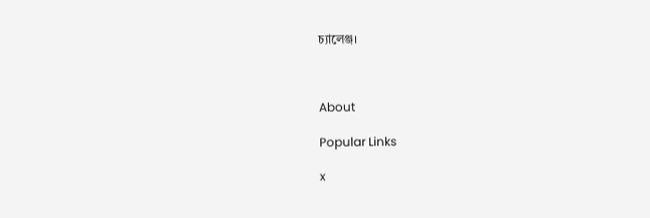চ্যালেঞ্জ।



About

Popular Links

x